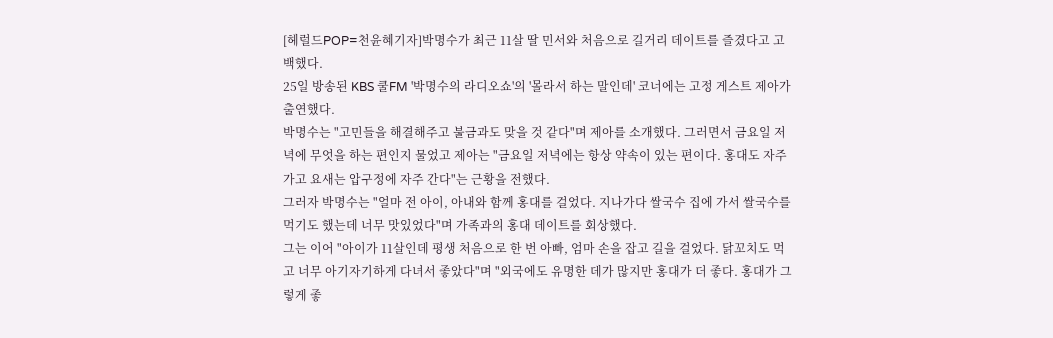[헤럴드POP=천윤혜기자]박명수가 최근 11살 딸 민서와 처음으로 길거리 데이트를 즐겼다고 고백했다.
25일 방송된 KBS 쿨FM '박명수의 라디오쇼'의 '몰라서 하는 말인데' 코너에는 고정 게스트 제아가 출연했다.
박명수는 "고민들을 해결해주고 불금과도 맞을 것 같다"며 제아를 소개했다. 그러면서 금요일 저녁에 무엇을 하는 편인지 물었고 제아는 "금요일 저녁에는 항상 약속이 있는 편이다. 홍대도 자주 가고 요새는 압구정에 자주 간다"는 근황을 전했다.
그러자 박명수는 "얼마 전 아이, 아내와 함께 홍대를 걸었다. 지나가다 쌀국수 집에 가서 쌀국수를 먹기도 했는데 너무 맛있었다"며 가족과의 홍대 데이트를 회상했다.
그는 이어 "아이가 11살인데 평생 처음으로 한 번 아빠, 엄마 손을 잡고 길을 걸었다. 닭꼬치도 먹고 너무 아기자기하게 다녀서 좋았다"며 "외국에도 유명한 데가 많지만 홍대가 더 좋다. 홍대가 그렇게 좋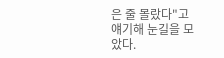은 줄 몰랐다"고 얘기해 눈길을 모았다.